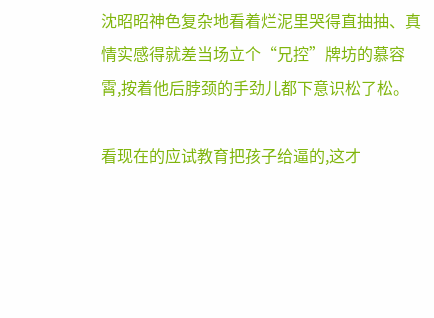沈昭昭神色复杂地看着烂泥里哭得直抽抽、真情实感得就差当场立个“兄控”牌坊的慕容霄,按着他后脖颈的手劲儿都下意识松了松。

看现在的应试教育把孩子给逼的,这才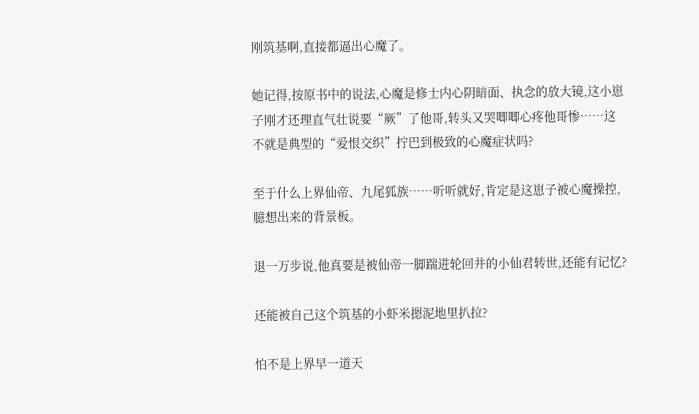刚筑基啊,直接都逼出心魔了。

她记得,按原书中的说法,心魔是修士内心阴暗面、执念的放大镜,这小崽子刚才还理直气壮说要“厥”了他哥,转头又哭唧唧心疼他哥惨……这不就是典型的“爱恨交织”拧巴到极致的心魔症状吗?

至于什么上界仙帝、九尾狐族……听听就好,肯定是这崽子被心魔操控,臆想出来的背景板。

退一万步说,他真要是被仙帝一脚踹进轮回井的小仙君转世,还能有记忆?

还能被自己这个筑基的小虾米摁泥地里扒拉?

怕不是上界早一道天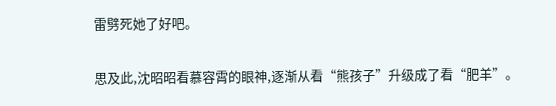雷劈死她了好吧。

思及此,沈昭昭看慕容霄的眼神,逐渐从看“熊孩子”升级成了看“肥羊”。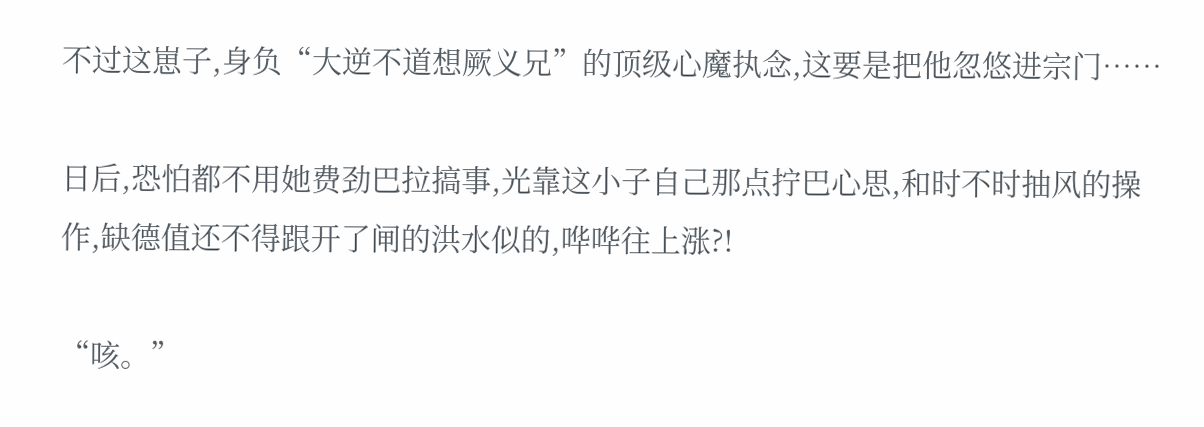不过这崽子,身负“大逆不道想厥义兄”的顶级心魔执念,这要是把他忽悠进宗门……

日后,恐怕都不用她费劲巴拉搞事,光靠这小子自己那点拧巴心思,和时不时抽风的操作,缺德值还不得跟开了闸的洪水似的,哗哗往上涨?!

“咳。”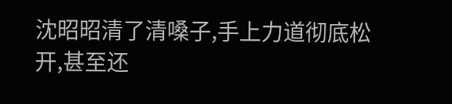沈昭昭清了清嗓子,手上力道彻底松开,甚至还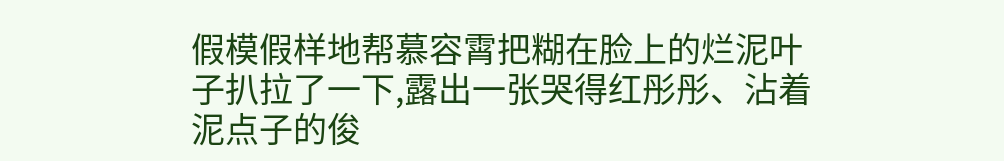假模假样地帮慕容霄把糊在脸上的烂泥叶子扒拉了一下,露出一张哭得红彤彤、沾着泥点子的俊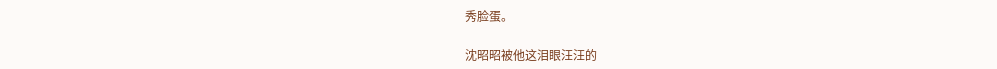秀脸蛋。

沈昭昭被他这泪眼汪汪的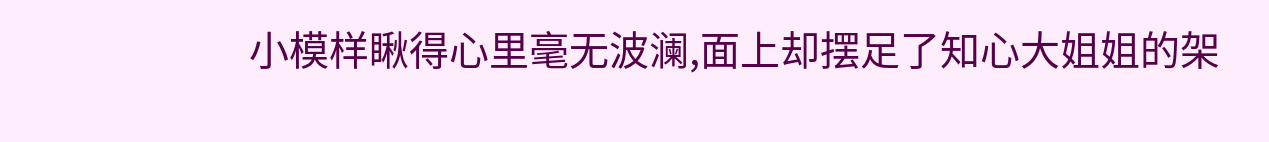小模样瞅得心里毫无波澜,面上却摆足了知心大姐姐的架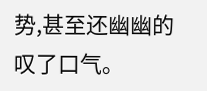势,甚至还幽幽的叹了口气。